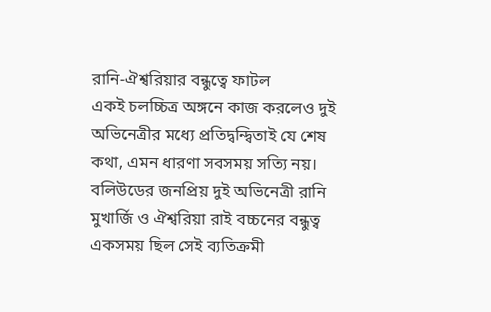রানি-ঐশ্বরিয়ার বন্ধুত্বে ফাটল
একই চলচ্চিত্র অঙ্গনে কাজ করলেও দুই অভিনেত্রীর মধ্যে প্রতিদ্বন্দ্বিতাই যে শেষ কথা, এমন ধারণা সবসময় সত্যি নয়। বলিউডের জনপ্রিয় দুই অভিনেত্রী রানি মুখার্জি ও ঐশ্বরিয়া রাই বচ্চনের বন্ধুত্ব একসময় ছিল সেই ব্যতিক্রমী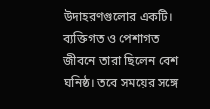উদাহরণগুলোর একটি। ব্যক্তিগত ও পেশাগত জীবনে তারা ছিলেন বেশ ঘনিষ্ঠ। তবে সময়ের সঙ্গে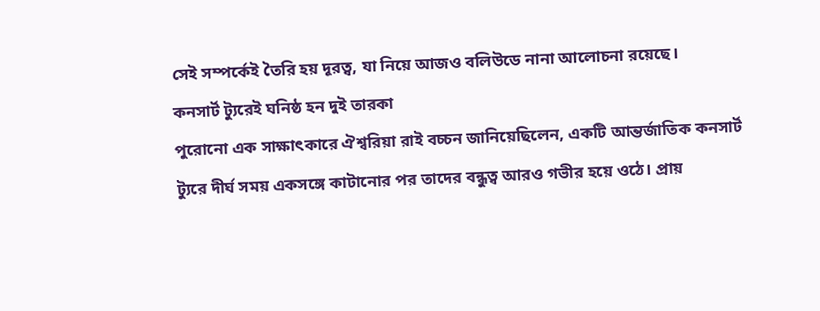সেই সম্পর্কেই তৈরি হয় দূরত্ব, যা নিয়ে আজও বলিউডে নানা আলোচনা রয়েছে।
কনসার্ট ট্যুরেই ঘনিষ্ঠ হন দুই তারকা
পুরোনো এক সাক্ষাৎকারে ঐশ্বরিয়া রাই বচ্চন জানিয়েছিলেন, একটি আন্তর্জাতিক কনসার্ট ট্যুরে দীর্ঘ সময় একসঙ্গে কাটানোর পর তাদের বন্ধুত্ব আরও গভীর হয়ে ওঠে। প্রায়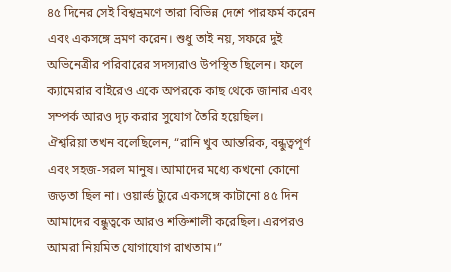৪৫ দিনের সেই বিশ্বভ্রমণে তারা বিভিন্ন দেশে পারফর্ম করেন এবং একসঙ্গে ভ্রমণ করেন। শুধু তাই নয়, সফরে দুই অভিনেত্রীর পরিবারের সদস্যরাও উপস্থিত ছিলেন। ফলে ক্যামেরার বাইরেও একে অপরকে কাছ থেকে জানার এবং সম্পর্ক আরও দৃঢ় করার সুযোগ তৈরি হয়েছিল।
ঐশ্বরিয়া তখন বলেছিলেন, “রানি খুব আন্তরিক, বন্ধুত্বপূর্ণ এবং সহজ-সরল মানুষ। আমাদের মধ্যে কখনো কোনো জড়তা ছিল না। ওয়ার্ল্ড ট্যুরে একসঙ্গে কাটানো ৪৫ দিন আমাদের বন্ধুত্বকে আরও শক্তিশালী করেছিল। এরপরও আমরা নিয়মিত যোগাযোগ রাখতাম।”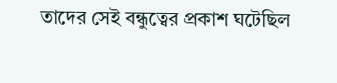তাদের সেই বন্ধুত্বের প্রকাশ ঘটেছিল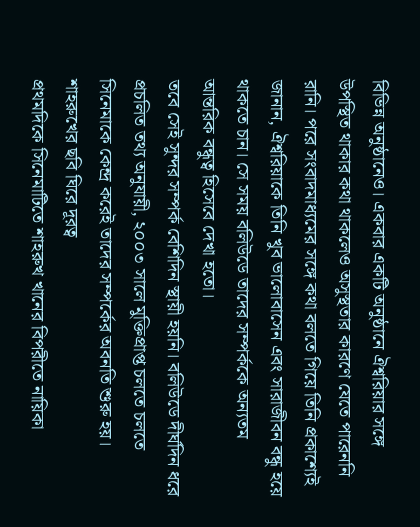বিভিন্ন অনুষ্ঠানেও। একবার একটি অনুষ্ঠানে ঐশ্বরিয়ার সঙ্গে উপস্থিত থাকার কথা থাকলেও অসুস্থতার কারণে যেতে পারেননি রানি। পরে সংবাদমাধ্যমের সঙ্গে কথা বলতে গিয়ে তিনি প্রকাশ্যেই জানান, ঐশ্বরিয়াকে তিনি খুব ভালোবাসেন এবং সারাজীবন বন্ধু হয়ে থাকতে চান। সে সময় বলিউডে তাদের সম্পর্ককে অন্যতম আন্তরিক বন্ধুত্ব হিসেবে দেখা হতো।
তবে সেই সুন্দর সম্পর্ক বেশিদিন স্থায়ী হয়নি। বলিউডে দীর্ঘদিন ধরে প্রচলিত তথ্য অনুযায়ী, ২০০৩ সালে মুক্তিপ্রাপ্ত চলতে চলতে সিনেমাকে কেন্দ্র করেই তাদের সম্পর্কের অবনতি শুরু হয়।
শাহরুখের ছবি ঘিরে দূরত্ব
প্রথমদিকে সিনেমাটিতে শাহরুখ খানের বিপরীতে নায়িকা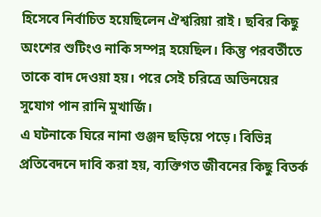হিসেবে নির্বাচিত হয়েছিলেন ঐশ্বরিয়া রাই। ছবির কিছু অংশের শুটিংও নাকি সম্পন্ন হয়েছিল। কিন্তু পরবর্তীতে তাকে বাদ দেওয়া হয়। পরে সেই চরিত্রে অভিনয়ের সুযোগ পান রানি মুখার্জি।
এ ঘটনাকে ঘিরে নানা গুঞ্জন ছড়িয়ে পড়ে। বিভিন্ন প্রতিবেদনে দাবি করা হয়, ব্যক্তিগত জীবনের কিছু বিতর্ক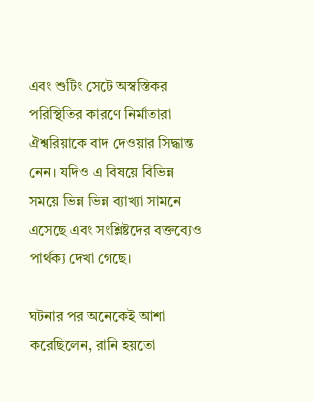এবং শুটিং সেটে অস্বস্তিকর পরিস্থিতির কারণে নির্মাতারা ঐশ্বরিয়াকে বাদ দেওয়ার সিদ্ধান্ত নেন। যদিও এ বিষয়ে বিভিন্ন সময়ে ভিন্ন ভিন্ন ব্যাখ্যা সামনে এসেছে এবং সংশ্লিষ্টদের বক্তব্যেও পার্থক্য দেখা গেছে।

ঘটনার পর অনেকেই আশা করেছিলেন, রানি হয়তো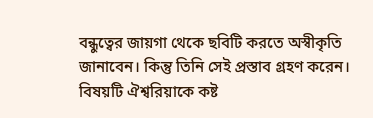বন্ধুত্বের জায়গা থেকে ছবিটি করতে অস্বীকৃতি জানাবেন। কিন্তু তিনি সেই প্রস্তাব গ্রহণ করেন। বিষয়টি ঐশ্বরিয়াকে কষ্ট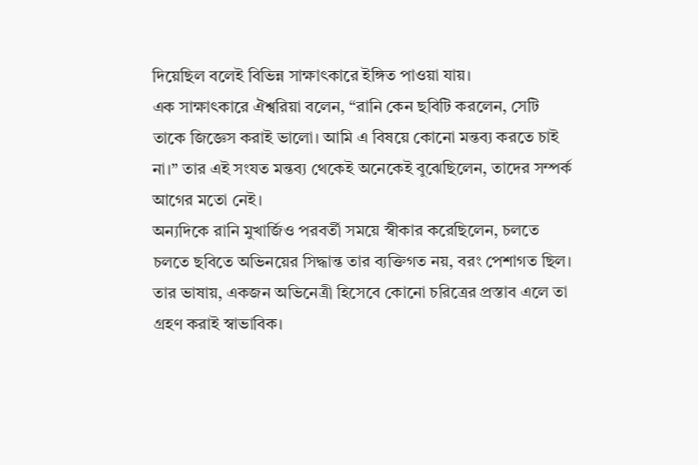দিয়েছিল বলেই বিভিন্ন সাক্ষাৎকারে ইঙ্গিত পাওয়া যায়।
এক সাক্ষাৎকারে ঐশ্বরিয়া বলেন, “রানি কেন ছবিটি করলেন, সেটি তাকে জিজ্ঞেস করাই ভালো। আমি এ বিষয়ে কোনো মন্তব্য করতে চাই না।” তার এই সংযত মন্তব্য থেকেই অনেকেই বুঝেছিলেন, তাদের সম্পর্ক আগের মতো নেই।
অন্যদিকে রানি মুখার্জিও পরবর্তী সময়ে স্বীকার করেছিলেন, চলতে চলতে ছবিতে অভিনয়ের সিদ্ধান্ত তার ব্যক্তিগত নয়, বরং পেশাগত ছিল। তার ভাষায়, একজন অভিনেত্রী হিসেবে কোনো চরিত্রের প্রস্তাব এলে তা গ্রহণ করাই স্বাভাবিক।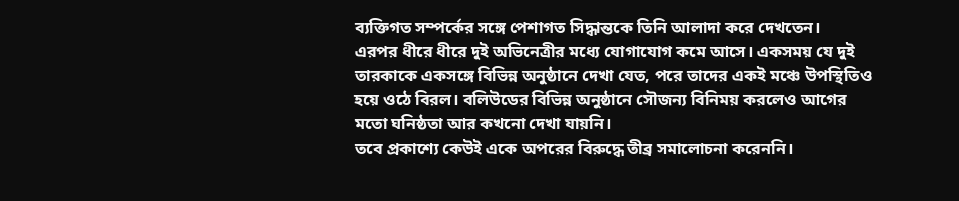ব্যক্তিগত সম্পর্কের সঙ্গে পেশাগত সিদ্ধান্তকে তিনি আলাদা করে দেখতেন।
এরপর ধীরে ধীরে দুই অভিনেত্রীর মধ্যে যোগাযোগ কমে আসে। একসময় যে দুই তারকাকে একসঙ্গে বিভিন্ন অনুষ্ঠানে দেখা যেত, পরে তাদের একই মঞ্চে উপস্থিতিও হয়ে ওঠে বিরল। বলিউডের বিভিন্ন অনুষ্ঠানে সৌজন্য বিনিময় করলেও আগের মতো ঘনিষ্ঠতা আর কখনো দেখা যায়নি।
তবে প্রকাশ্যে কেউই একে অপরের বিরুদ্ধে তীব্র সমালোচনা করেননি।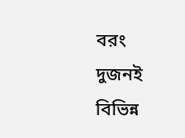বরং দুজনই বিভিন্ন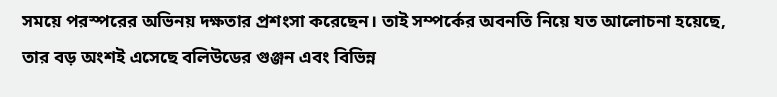সময়ে পরস্পরের অভিনয় দক্ষতার প্রশংসা করেছেন। তাই সম্পর্কের অবনতি নিয়ে যত আলোচনা হয়েছে, তার বড় অংশই এসেছে বলিউডের গুঞ্জন এবং বিভিন্ন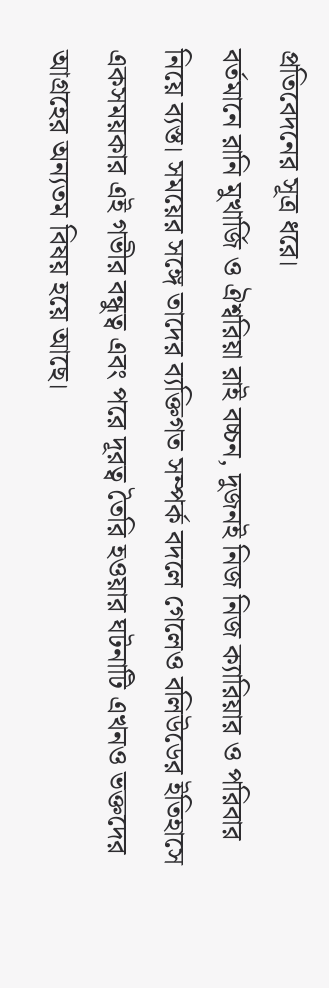প্রতিবেদনের সূত্র ধরে।
বর্তমানে রানি মুখার্জি ও ঐশ্বরিয়া রাই বচ্চন, দুজনই নিজ নিজ ক্যারিয়ার ও পরিবার নিয়ে ব্যস্ত। সময়ের সঙ্গে তাদের ব্যক্তিগত সম্পর্ক বদলে গেলেও বলিউডের ইতিহাসে একসময়কার এই গভীর বন্ধুত্ব এবং পরে দূরত্ব তৈরি হওয়ার ঘটনাটি এখনও ভক্তদের আগ্রহের অন্যতম বিষয় হয়ে আছে।